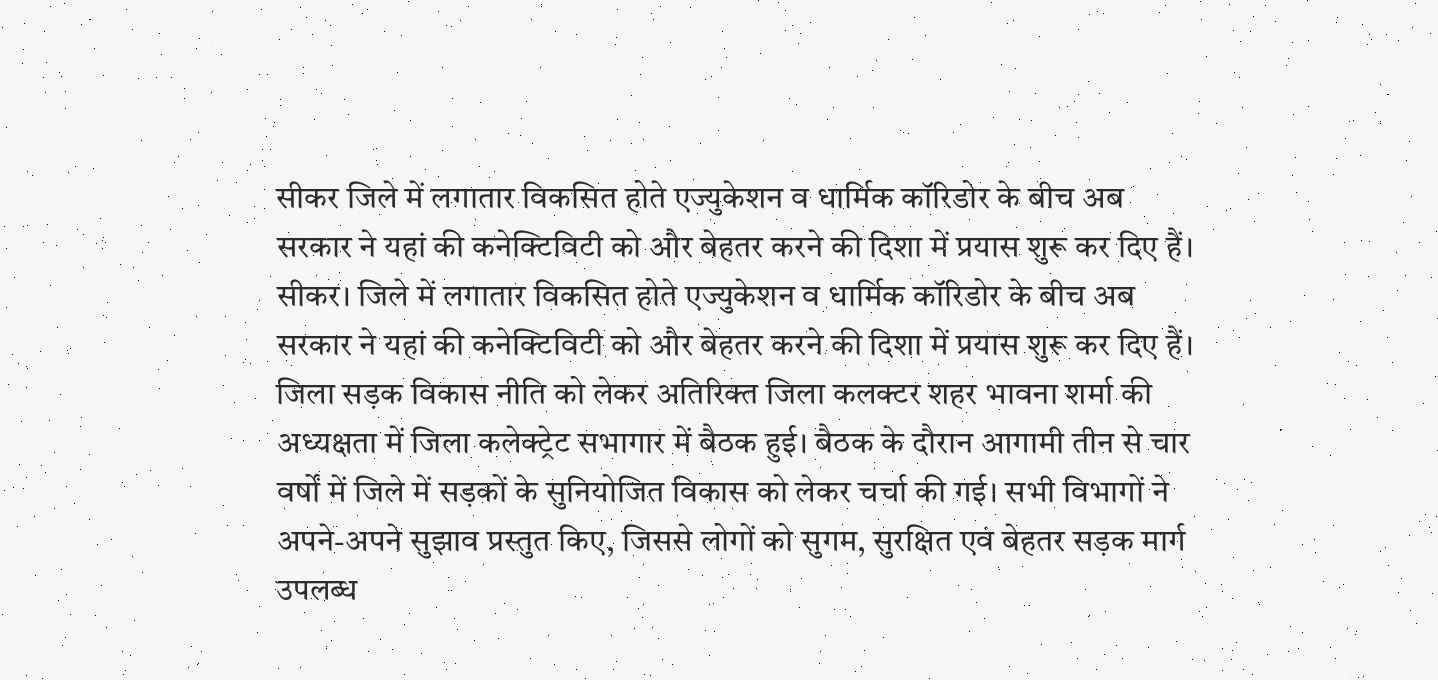सीकर जिले में लगातार विकसित होते एज्युकेशन व धार्मिक कॉरिडोर के बीच अब सरकार ने यहां की कनेक्टिविटी को और बेहतर करने की दिशा में प्रयास शुरू कर दिए हैं।
सीकर। जिले में लगातार विकसित होते एज्युकेशन व धार्मिक कॉरिडोर के बीच अब सरकार ने यहां की कनेक्टिविटी को और बेहतर करने की दिशा में प्रयास शुरू कर दिए हैं। जिला सड़क विकास नीति को लेकर अतिरिक्त जिला कलक्टर शहर भावना शर्मा की अध्यक्षता में जिला कलेक्ट्रेट सभागार में बैठक हुई। बैठक के दौरान आगामी तीन से चार वर्षों में जिले में सड़कों के सुनियोजित विकास को लेकर चर्चा की गई। सभी विभागों ने अपने-अपने सुझाव प्रस्तुत किए, जिससे लोगों को सुगम, सुरक्षित एवं बेहतर सड़क मार्ग उपलब्ध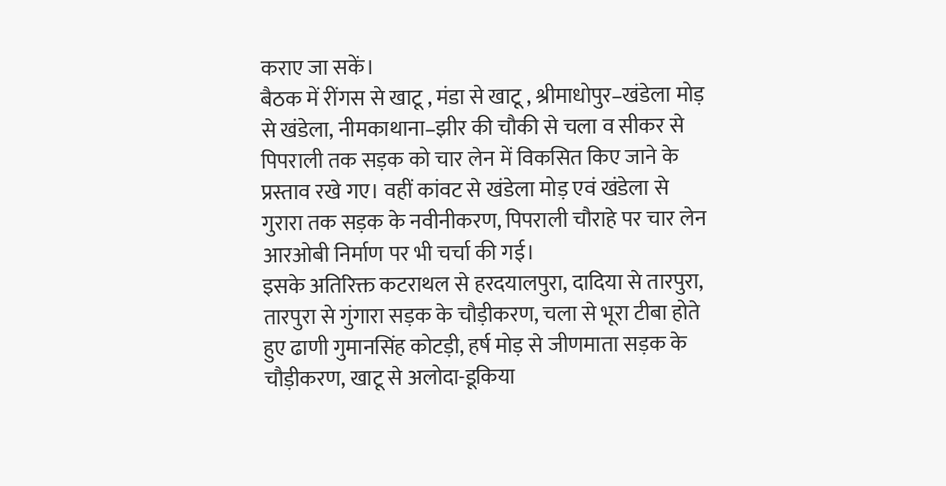कराए जा सकें।
बैठक में रींगस से खाटू , मंडा से खाटू , श्रीमाधोपुर–खंडेला मोड़ से खंडेला, नीमकाथाना–झीर की चौकी से चला व सीकर से पिपराली तक सड़क को चार लेन में विकसित किए जाने के प्रस्ताव रखे गए। वहीं कांवट से खंडेला मोड़ एवं खंडेला से गुरारा तक सड़क के नवीनीकरण, पिपराली चौराहे पर चार लेन आरओबी निर्माण पर भी चर्चा की गई।
इसके अतिरिक्त कटराथल से हरदयालपुरा, दादिया से तारपुरा, तारपुरा से गुंगारा सड़क के चौड़ीकरण, चला से भूरा टीबा होते हुए ढाणी गुमानसिंह कोटड़ी, हर्ष मोड़ से जीणमाता सड़क के चौड़ीकरण, खाटू से अलोदा-डूकिया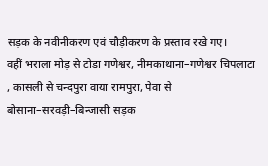सड़क के नवीनीकरण एवं चौड़ीकरण के प्रस्ताव रखे गए।
वहीं भराला मोड़ से टोडा गणेश्वर, नीमकाथाना–गणेश्वर चिपलाटा , कासली से चन्दपुरा वाया रामपुरा, पेवा से बोसाना–सरवड़ी–बिन्जासी सड़क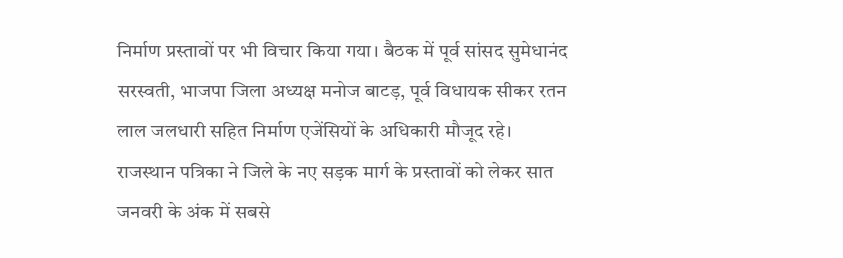निर्माण प्रस्तावों पर भी विचार किया गया। बैठक में पूर्व सांसद सुमेधानंद सरस्वती, भाजपा जिला अध्यक्ष मनोज बाटड़, पूर्व विधायक सीकर रतन लाल जलधारी सहित निर्माण एजेंसियों के अधिकारी मौजूद रहे।
राजस्थान पत्रिका ने जिले के नए सड़क मार्ग के प्रस्तावों को लेकर सात जनवरी के अंक में सबसे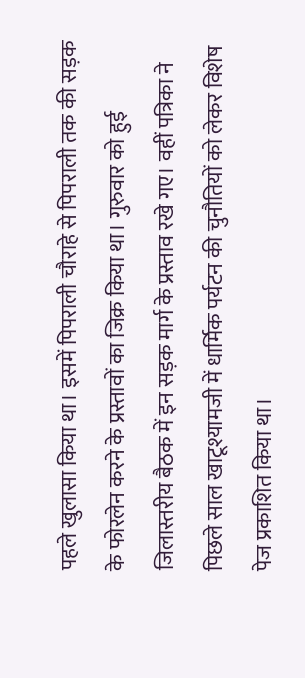पहले खुलासा किया था। इसमें पिपराली चौराहे से पिपराली तक की सड़क के फोरलेन करने के प्रस्तावों का जिक्र किया था। गुरुवार को हुई जिलास्तरीय बैठक में इन सड़क मार्ग के प्रस्ताव रखे गए। वहीं पत्रिका ने पिछले साल खाटूश्यामजी में धार्मिक पर्यटन की चुनौतियों को लेकर विशेष पेज प्रकाशित किया था।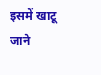इसमें खाटू जाने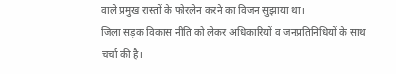वाले प्रमुख रास्तों के फोरलेन करने का विजन सुझाया था।
जिला सड़क विकास नीति को लेकर अधिकारियों व जनप्रतिनिधियों के साथ चर्चा की है।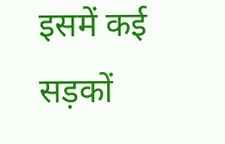इसमें कई सड़कों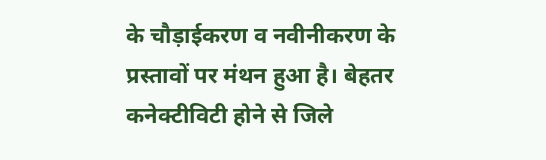के चौड़ाईकरण व नवीनीकरण के प्रस्तावों पर मंथन हुआ है। बेहतर कनेक्टीविटी होने से जिले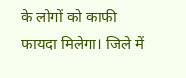के लोगों को काफी फायदा मिलेगा। जिले में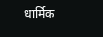धार्मिक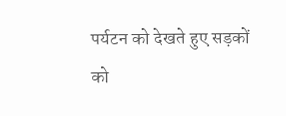पर्यटन को देखते हुए सड़कों को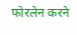फोरलेन करने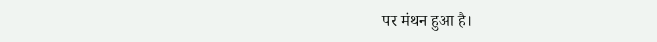पर मंथन हुआ है।